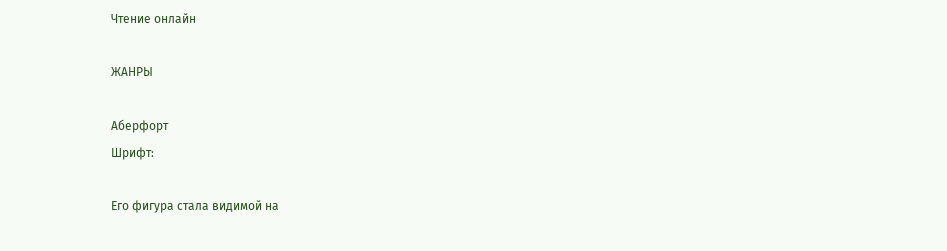Чтение онлайн

ЖАНРЫ

Аберфорт
Шрифт:

Его фигура стала видимой на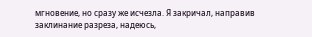мгновение, но сразу же исчезла. Я закричал, направив заклинание разреза, надеюсь,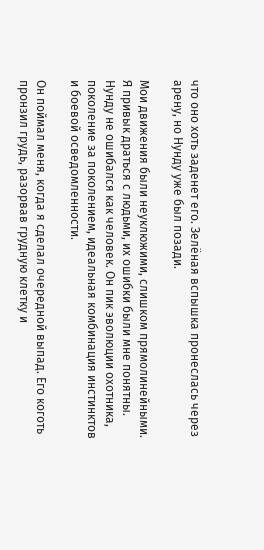что оно хоть заденет его. Зелёная вспышка пронеслась через арену, но Нунду уже был позади.

Мои движения были неуклюжими, слишком прямолинейными. Я привык драться с людьми, их ошибки были мне понятны. Нунду не ошибался как человек. Он пик эволюции охотника, поколение за поколением, идеальная комбинация инстинктов и боевой осведомленности.

Он поймал меня, когда я сделал очередной выпад. Его коготь пронзил грудь, разорвав грудную клетку и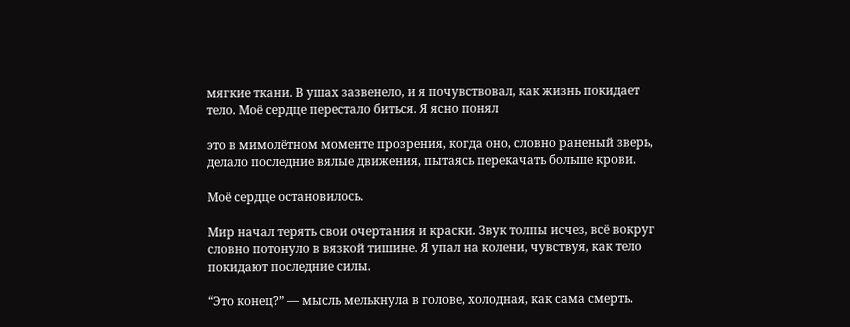мягкие ткани. В ушах зазвенело, и я почувствовал, как жизнь покидает тело. Моё сердце перестало биться. Я ясно понял

это в мимолётном моменте прозрения, когда оно, словно раненый зверь, делало последние вялые движения, пытаясь перекачать больше крови.

Моё сердце остановилось.

Мир начал терять свои очертания и краски. Звук толпы исчез, всё вокруг словно потонуло в вязкой тишине. Я упал на колени, чувствуя, как тело покидают последние силы.

“Это конец?” — мысль мелькнула в голове, холодная, как сама смерть.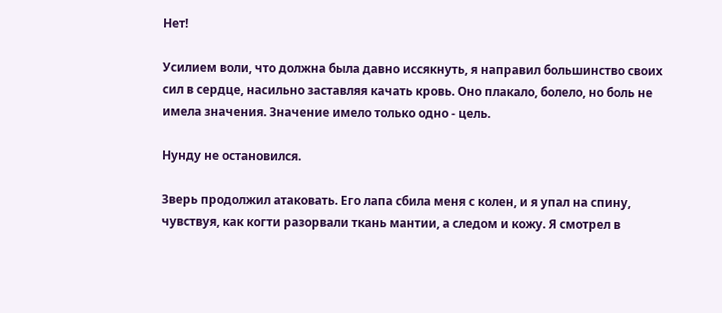Нет!

Усилием воли, что должна была давно иссякнуть, я направил большинство своих сил в сердце, насильно заставляя качать кровь. Оно плакало, болело, но боль не имела значения. Значение имело только одно - цель.

Нунду не остановился.

Зверь продолжил атаковать. Его лапа сбила меня с колен, и я упал на спину, чувствуя, как когти разорвали ткань мантии, а следом и кожу. Я смотрел в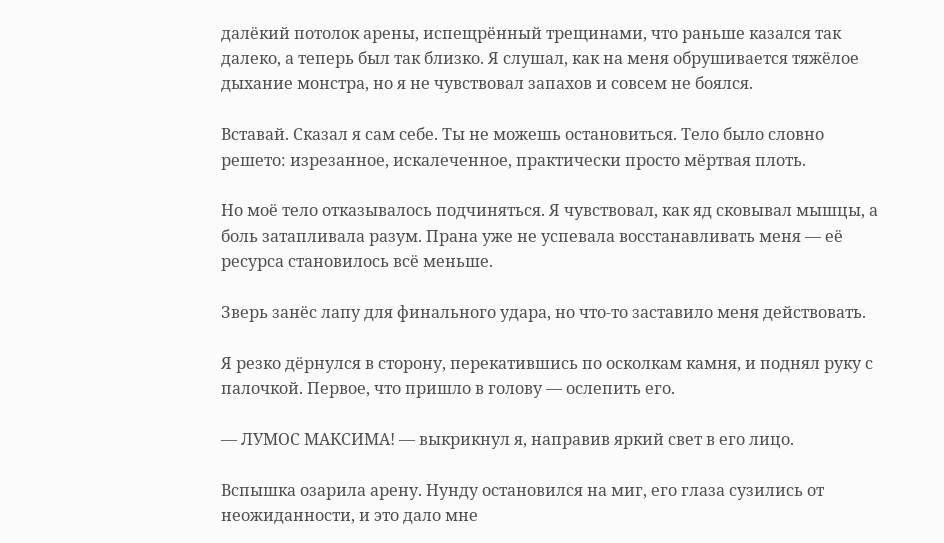далёкий потолок арены, испещрённый трещинами, что раньше казался так далеко, а теперь был так близко. Я слушал, как на меня обрушивается тяжёлое дыхание монстра, но я не чувствовал запахов и совсем не боялся.

Вставай. Сказал я сам себе. Ты не можешь остановиться. Тело было словно решето: изрезанное, искалеченное, практически просто мёртвая плоть.

Но моё тело отказывалось подчиняться. Я чувствовал, как яд сковывал мышцы, а боль затапливала разум. Прана уже не успевала восстанавливать меня — её ресурса становилось всё меньше.

Зверь занёс лапу для финального удара, но что-то заставило меня действовать.

Я резко дёрнулся в сторону, перекатившись по осколкам камня, и поднял руку с палочкой. Первое, что пришло в голову — ослепить его.

— ЛУМОС МАКСИМА! — выкрикнул я, направив яркий свет в его лицо.

Вспышка озарила арену. Нунду остановился на миг, его глаза сузились от неожиданности, и это дало мне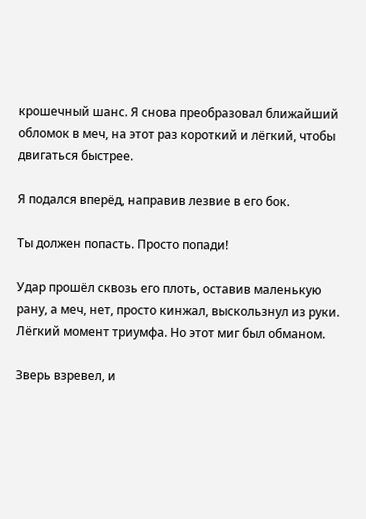крошечный шанс. Я снова преобразовал ближайший обломок в меч, на этот раз короткий и лёгкий, чтобы двигаться быстрее.

Я подался вперёд, направив лезвие в его бок.

Ты должен попасть. Просто попади!

Удар прошёл сквозь его плоть, оставив маленькую рану, а меч, нет, просто кинжал, выскользнул из руки. Лёгкий момент триумфа. Но этот миг был обманом.

Зверь взревел, и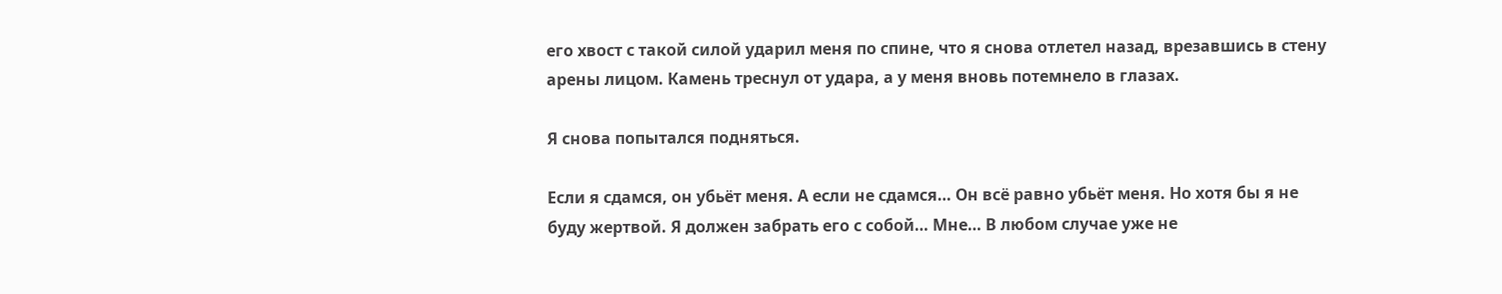его хвост с такой силой ударил меня по спине, что я снова отлетел назад, врезавшись в стену арены лицом. Камень треснул от удара, а у меня вновь потемнело в глазах.

Я снова попытался подняться.

Если я сдамся, он убьёт меня. А если не сдамся… Он всё равно убьёт меня. Но хотя бы я не буду жертвой. Я должен забрать его с собой… Мне… В любом случае уже не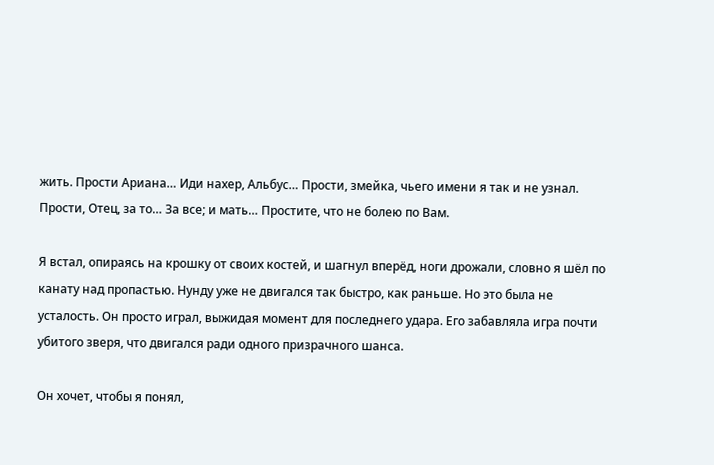жить. Прости Ариана… Иди нахер, Альбус… Прости, змейка, чьего имени я так и не узнал. Прости, Отец, за то… За все; и мать… Простите, что не болею по Вам.

Я встал, опираясь на крошку от своих костей, и шагнул вперёд, ноги дрожали, словно я шёл по канату над пропастью. Нунду уже не двигался так быстро, как раньше. Но это была не усталость. Он просто играл, выжидая момент для последнего удара. Его забавляла игра почти убитого зверя, что двигался ради одного призрачного шанса.

Он хочет, чтобы я понял,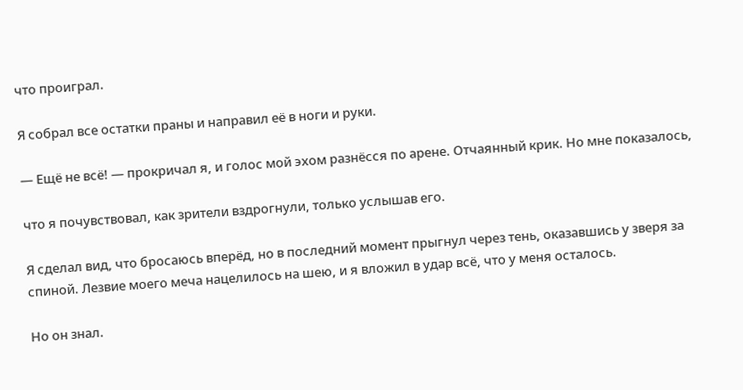что проиграл.

Я собрал все остатки праны и направил её в ноги и руки.

— Ещё не всё! — прокричал я, и голос мой эхом разнёсся по арене. Отчаянный крик. Но мне показалось,

что я почувствовал, как зрители вздрогнули, только услышав его.

Я сделал вид, что бросаюсь вперёд, но в последний момент прыгнул через тень, оказавшись у зверя за спиной. Лезвие моего меча нацелилось на шею, и я вложил в удар всё, что у меня осталось.

Но он знал.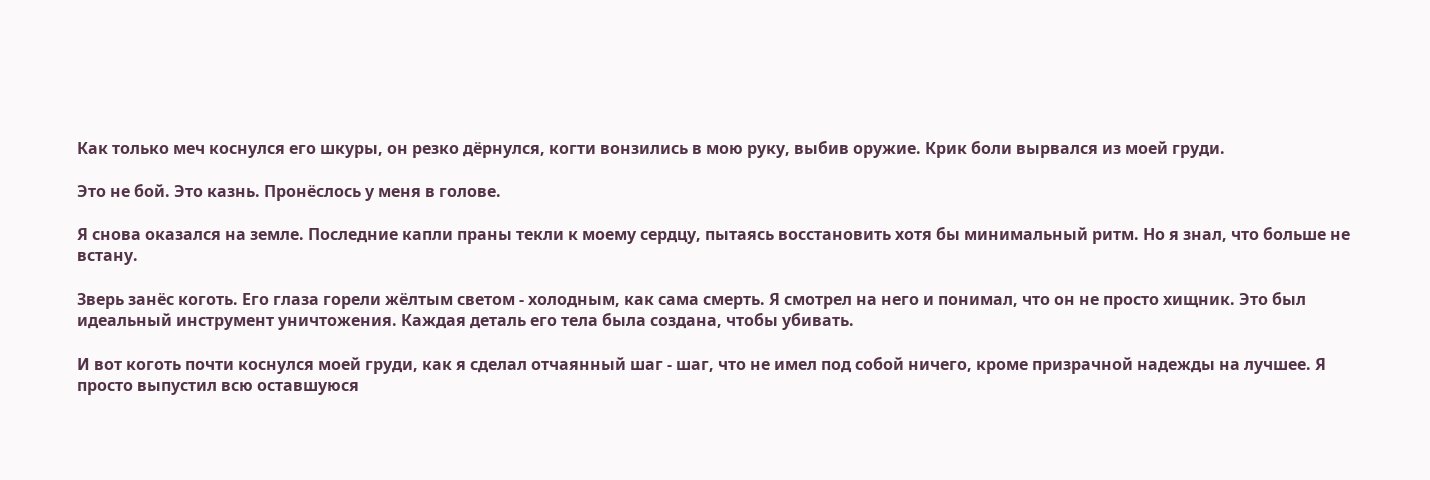Как только меч коснулся его шкуры, он резко дёрнулся, когти вонзились в мою руку, выбив оружие. Крик боли вырвался из моей груди.

Это не бой. Это казнь. Пронёслось у меня в голове.

Я снова оказался на земле. Последние капли праны текли к моему сердцу, пытаясь восстановить хотя бы минимальный ритм. Но я знал, что больше не встану.

Зверь занёс коготь. Его глаза горели жёлтым светом - холодным, как сама смерть. Я смотрел на него и понимал, что он не просто хищник. Это был идеальный инструмент уничтожения. Каждая деталь его тела была создана, чтобы убивать.

И вот коготь почти коснулся моей груди, как я сделал отчаянный шаг - шаг, что не имел под собой ничего, кроме призрачной надежды на лучшее. Я просто выпустил всю оставшуюся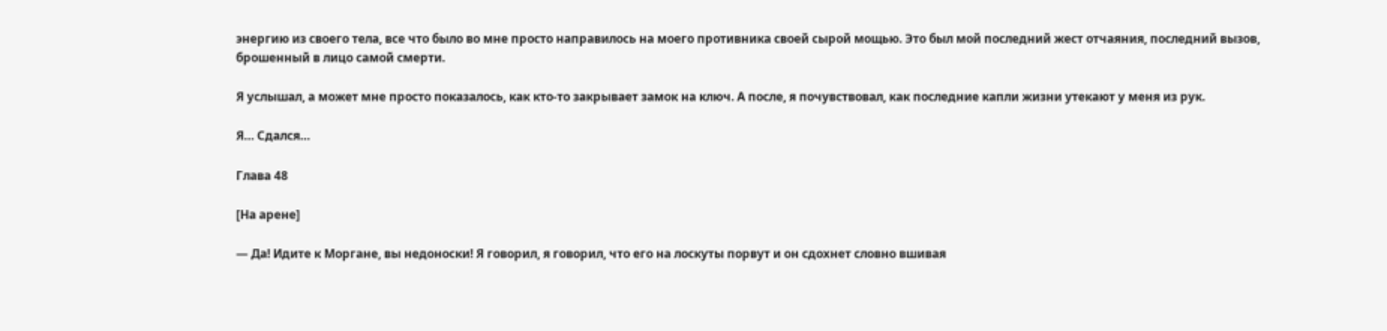энергию из своего тела, все что было во мне просто направилось на моего противника своей сырой мощью. Это был мой последний жест отчаяния, последний вызов, брошенный в лицо самой смерти.

Я услышал, а может мне просто показалось, как кто-то закрывает замок на ключ. А после, я почувствовал, как последние капли жизни утекают у меня из рук.

Я… Сдался…

Глава 48

[На арене]

— Да! Идите к Моргане, вы недоноски! Я говорил, я говорил, что его на лоскуты порвут и он сдохнет словно вшивая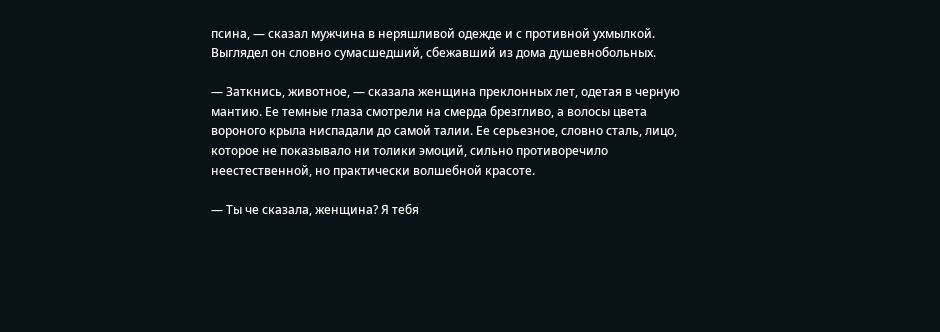псина, — сказал мужчина в неряшливой одежде и с противной ухмылкой. Выглядел он словно сумасшедший, сбежавший из дома душевнобольных.

— Заткнись, животное, — сказала женщина преклонных лет, одетая в черную мантию. Ее темные глаза смотрели на смерда брезгливо, а волосы цвета вороного крыла ниспадали до самой талии. Ее серьезное, словно сталь, лицо, которое не показывало ни толики эмоций, сильно противоречило неестественной, но практически волшебной красоте.

— Ты че сказала, женщина? Я тебя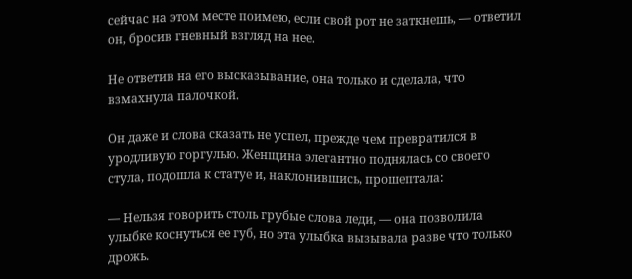сейчас на этом месте поимею, если свой рот не заткнешь, — ответил он, бросив гневный взгляд на нее.

Не ответив на его высказывание, она только и сделала, что взмахнула палочкой.

Он даже и слова сказать не успел, прежде чем превратился в уродливую горгулью. Женщина элегантно поднялась со своего стула, подошла к статуе и, наклонившись, прошептала:

— Нельзя говорить столь грубые слова леди, — она позволила улыбке коснуться ее губ, но эта улыбка вызывала разве что только дрожь.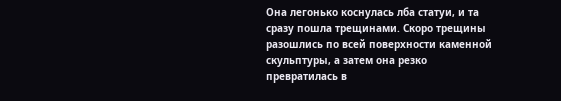Она легонько коснулась лба статуи, и та сразу пошла трещинами. Скоро трещины разошлись по всей поверхности каменной скульптуры, а затем она резко превратилась в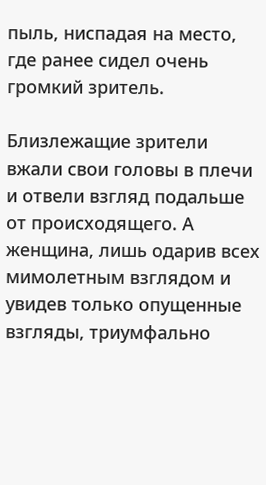пыль, ниспадая на место, где ранее сидел очень громкий зритель.

Близлежащие зрители вжали свои головы в плечи и отвели взгляд подальше от происходящего. А женщина, лишь одарив всех мимолетным взглядом и увидев только опущенные взгляды, триумфально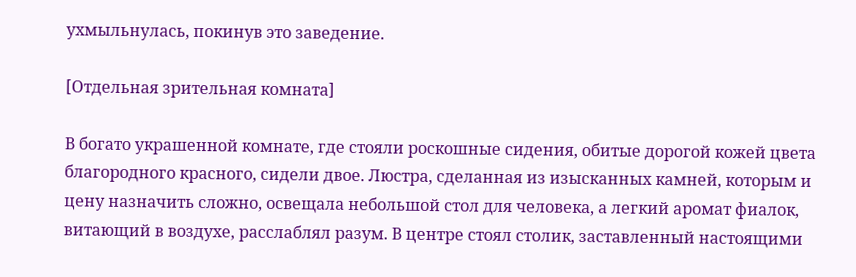ухмыльнулась, покинув это заведение.

[Отдельная зрительная комната]

В богато украшенной комнате, где стояли роскошные сидения, обитые дорогой кожей цвета благородного красного, сидели двое. Люстра, сделанная из изысканных камней, которым и цену назначить сложно, освещала небольшой стол для человека, а легкий аромат фиалок, витающий в воздухе, расслаблял разум. В центре стоял столик, заставленный настоящими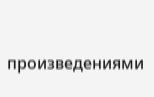произведениями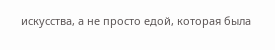искусства, а не просто едой, которая была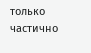только частично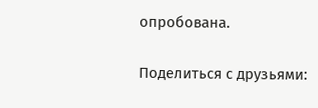опробована.

Поделиться с друзьями: